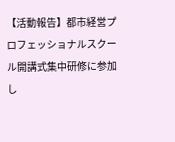【活動報告】都市経営プロフェッショナルスクール開講式集中研修に参加し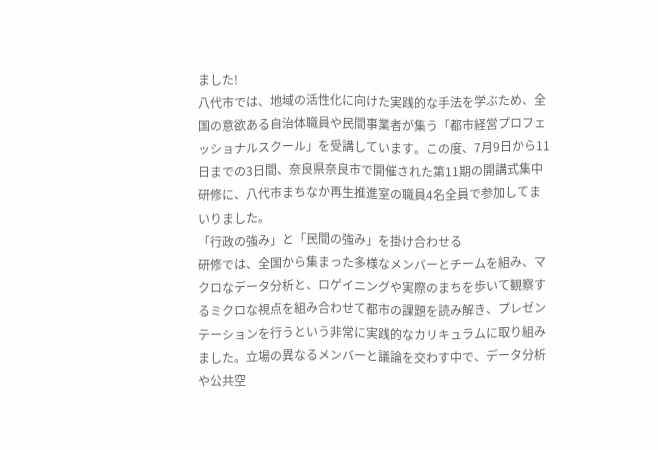ました!
八代市では、地域の活性化に向けた実践的な手法を学ぶため、全国の意欲ある自治体職員や民間事業者が集う「都市経営プロフェッショナルスクール」を受講しています。この度、7月9日から11日までの3日間、奈良県奈良市で開催された第11期の開講式集中研修に、八代市まちなか再生推進室の職員4名全員で参加してまいりました。
「行政の強み」と「民間の強み」を掛け合わせる
研修では、全国から集まった多様なメンバーとチームを組み、マクロなデータ分析と、ロゲイニングや実際のまちを歩いて観察するミクロな視点を組み合わせて都市の課題を読み解き、プレゼンテーションを行うという非常に実践的なカリキュラムに取り組みました。立場の異なるメンバーと議論を交わす中で、データ分析や公共空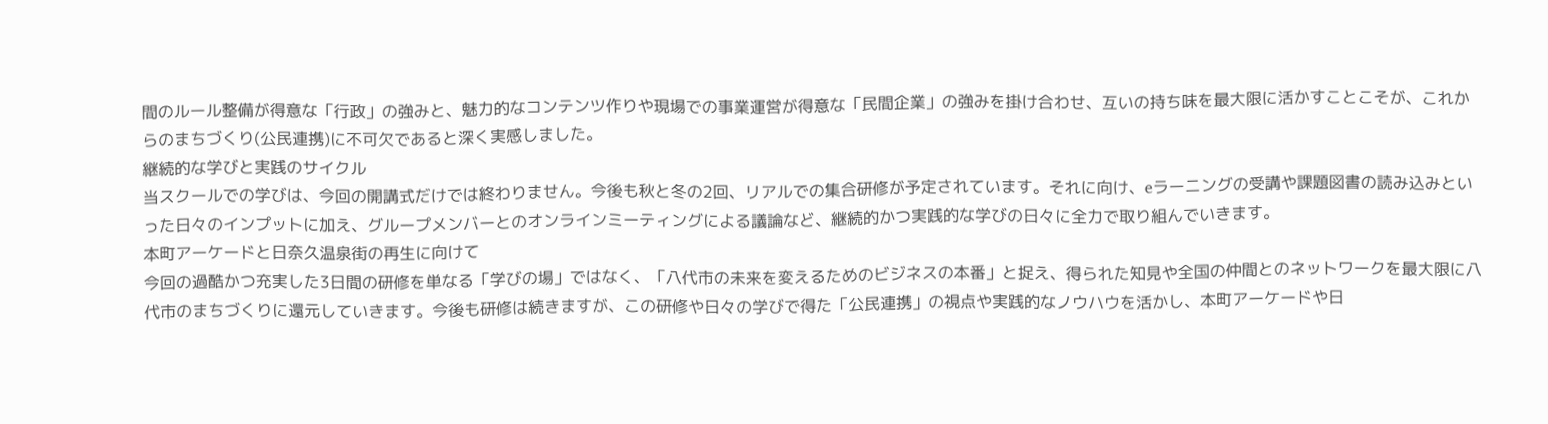間のルール整備が得意な「行政」の強みと、魅力的なコンテンツ作りや現場での事業運営が得意な「民間企業」の強みを掛け合わせ、互いの持ち味を最大限に活かすことこそが、これからのまちづくり(公民連携)に不可欠であると深く実感しました。
継続的な学びと実践のサイクル
当スクールでの学びは、今回の開講式だけでは終わりません。今後も秋と冬の2回、リアルでの集合研修が予定されています。それに向け、eラーニングの受講や課題図書の読み込みといった日々のインプットに加え、グループメンバーとのオンラインミーティングによる議論など、継続的かつ実践的な学びの日々に全力で取り組んでいきます。
本町アーケードと日奈久温泉街の再生に向けて
今回の過酷かつ充実した3日間の研修を単なる「学びの場」ではなく、「八代市の未来を変えるためのビジネスの本番」と捉え、得られた知見や全国の仲間とのネットワークを最大限に八代市のまちづくりに還元していきます。今後も研修は続きますが、この研修や日々の学びで得た「公民連携」の視点や実践的なノウハウを活かし、本町アーケードや日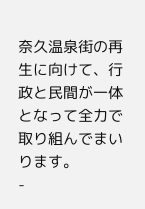奈久温泉街の再生に向けて、行政と民間が一体となって全力で取り組んでまいります。
-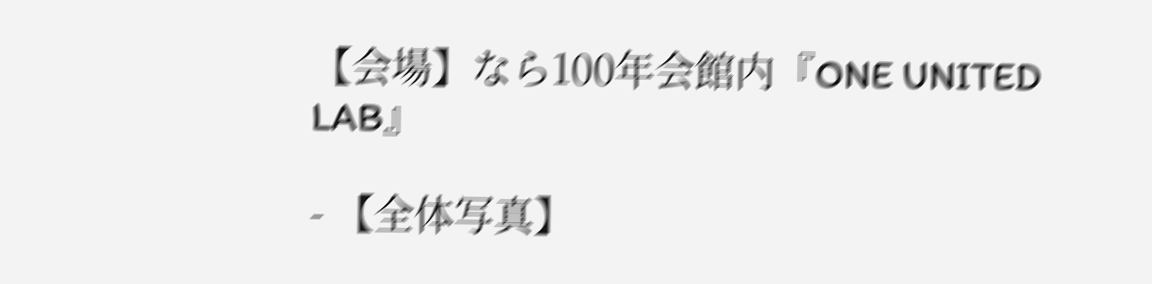【会場】なら100年会館内『ONE UNITED LAB』

- 【全体写真】